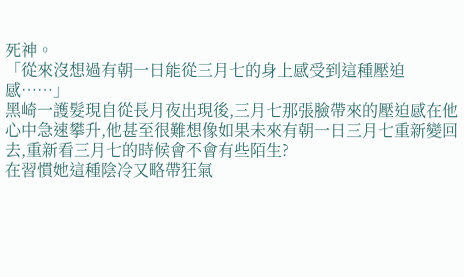死神。
「從來沒想過有朝一日能從三月七的身上感受到這種壓迫感……」
黑崎一護髮現自從長月夜出現後,三月七那張臉帶來的壓迫感在他心中急速攀升,他甚至很難想像如果未來有朝一日三月七重新變回去,重新看三月七的時候會不會有些陌生?
在習慣她這種陰冷又略帶狂氣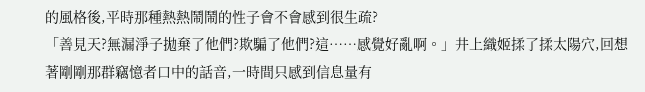的風格後,平時那種熱熱鬧鬧的性子會不會感到很生疏?
「善見天?無漏淨子拋棄了他們?欺騙了他們?這……感覺好亂啊。」井上織姬揉了揉太陽穴,回想著剛剛那群竊憶者口中的話音,一時間只感到信息量有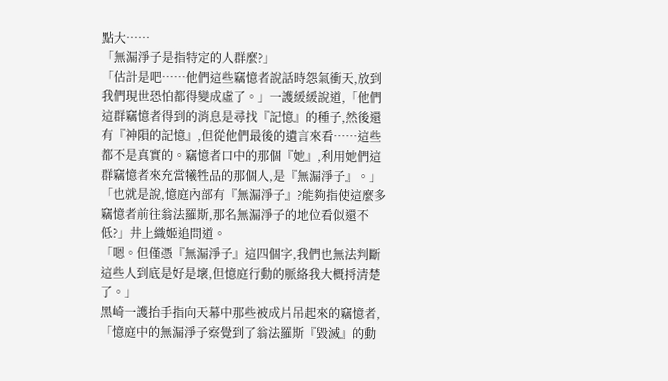點大……
「無漏淨子是指特定的人群麼?」
「估計是吧……他們這些竊憶者說話時怨氣衝天,放到我們現世恐怕都得變成虛了。」一護緩緩說道,「他們這群竊憶者得到的消息是尋找『記憶』的種子,然後還有『神隕的記憶』,但從他們最後的遺言來看……這些都不是真實的。竊憶者口中的那個『她』,利用她們這群竊憶者來充當犧牲品的那個人,是『無漏淨子』。」
「也就是說,憶庭內部有『無漏淨子』?能夠指使這麼多竊憶者前往翁法羅斯,那名無漏淨子的地位看似還不低?」井上織姬追問道。
「嗯。但僅憑『無漏淨子』這四個字,我們也無法判斷這些人到底是好是壞,但憶庭行動的脈絡我大概捋清楚了。」
黑崎一護抬手指向天幕中那些被成片吊起來的竊憶者,「憶庭中的無漏淨子察覺到了翁法羅斯『毀滅』的動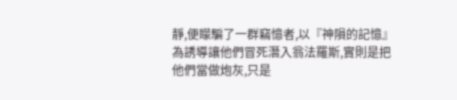靜,便矇騙了一群竊憶者,以『神隕的記憶』為誘導讓他們冒死潛入翁法羅斯,實則是把他們當做炮灰,只是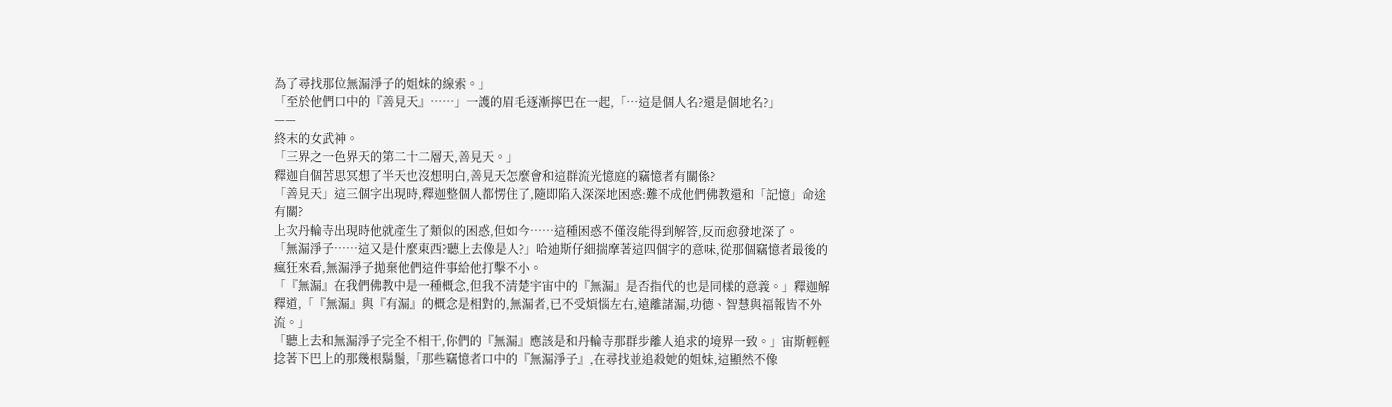為了尋找那位無漏淨子的姐妹的線索。」
「至於他們口中的『善見天』……」一護的眉毛逐漸擰巴在一起,「…這是個人名?還是個地名?」
——
終末的女武神。
「三界之一色界天的第二十二層天,善見天。」
釋迦自個苦思冥想了半天也沒想明白,善見天怎麼會和這群流光憶庭的竊憶者有關係?
「善見天」這三個字出現時,釋迦整個人都愣住了,隨即陷入深深地困惑:難不成他們佛教還和「記憶」命途有關?
上次丹輪寺出現時他就產生了類似的困惑,但如今……這種困惑不僅沒能得到解答,反而愈發地深了。
「無漏淨子……這又是什麼東西?聽上去像是人?」哈迪斯仔細揣摩著這四個字的意味,從那個竊憶者最後的瘋狂來看,無漏淨子拋棄他們這件事給他打擊不小。
「『無漏』在我們佛教中是一種概念,但我不清楚宇宙中的『無漏』是否指代的也是同樣的意義。」釋迦解釋道,「『無漏』與『有漏』的概念是相對的,無漏者,已不受煩惱左右,遠離諸漏,功德、智慧與福報皆不外流。」
「聽上去和無漏淨子完全不相干,你們的『無漏』應該是和丹輪寺那群步離人追求的境界一致。」宙斯輕輕捻著下巴上的那幾根鬍鬚,「那些竊憶者口中的『無漏淨子』,在尋找並追殺她的姐妹,這顯然不像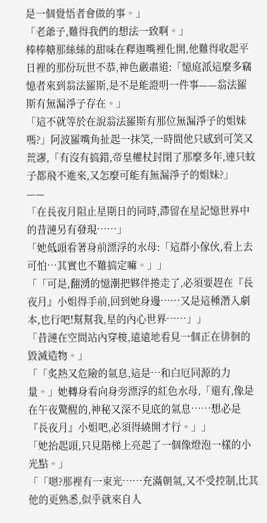是一個覺悟者會做的事。」
「老爺子,難得我們的想法一致啊。」
棒棒糖那絲絲的甜味在釋迦嘴裡化開,他難得收起平日裡的那份玩世不恭,神色嚴肅道:「憶庭派這麼多竊憶者來到翁法羅斯,是不是能證明一件事——翁法羅斯有無漏淨子存在。」
「這不就等於在說翁法羅斯有那位無漏淨子的姐妹嗎?」阿波羅嘴角扯起一抹笑,一時間他只感到可笑又荒謬,「有沒有搞錯,帝皇權杖封閉了那麼多年,連只蚊子都飛不進來,又怎麼可能有無漏淨子的姐妹?」
——
「在長夜月阻止星期日的同時,滯留在星記憶世界中的昔漣另有發現……」
「她低頭看著身前漂浮的水母:「這群小傢伙,看上去可怕…其實也不難搞定嘛。」」
「「可是,翻湧的憶潮把夥伴捲走了,必須要趕在『長夜月』小姐得手前,回到她身邊……又是這種潛入劇本,也行吧!幫幫我,星的內心世界……」」
「昔漣在空間站內穿梭,遠遠地看見一個正在徘徊的毀滅造物。」
「「炙熱又危險的氣息,這是…和白厄同源的力量。」她轉身看向身旁漂浮的紅色水母,「還有,像是在午夜驚醒的,神秘又深不見底的氣息……想必是『長夜月』小姐吧,必須得繞開才行。」」
「她抬起頭,只見階梯上亮起了一個像燈泡一樣的小光點。」
「「嗯?那裡有一束光……充滿朝氣,又不受控制,比其他的更熟悉,似乎就來自人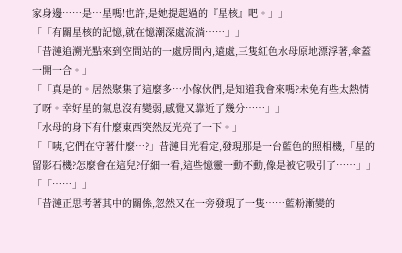家身邊……是…星嗎!也許,是她提起過的『星核』吧。」」
「「有關星核的記憶,就在憶潮深處流淌……」」
「昔漣追溯光點來到空間站的一處房間內,遠處,三隻紅色水母原地漂浮著,傘蓋一開一合。」
「「真是的。居然聚集了這麼多…小傢伙們,是知道我會來嗎?未免有些太熱情了呀。幸好星的氣息沒有變弱,感覺又靠近了幾分……」」
「水母的身下有什麼東西突然反光亮了一下。」
「「咦,它們在守著什麼…?」昔漣目光看定,發現那是一台藍色的照相機,「星的留影石機?怎麼會在這兒?仔細一看,這些憶靈一動不動,像是被它吸引了……」」
「「……」」
「昔漣正思考著其中的關係,忽然又在一旁發現了一隻……藍粉漸變的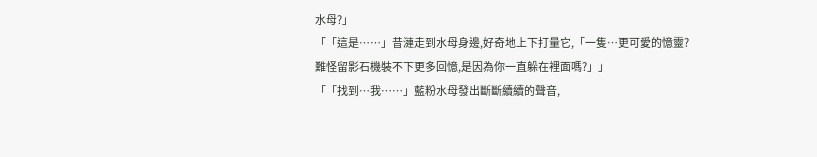水母?」
「「這是……」昔漣走到水母身邊,好奇地上下打量它,「一隻…更可愛的憶靈?難怪留影石機裝不下更多回憶,是因為你一直躲在裡面嗎?」」
「「找到…我……」藍粉水母發出斷斷續續的聲音,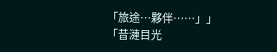「旅途…夥伴……」」
「昔漣目光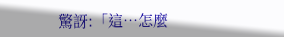驚訝:「這…怎麼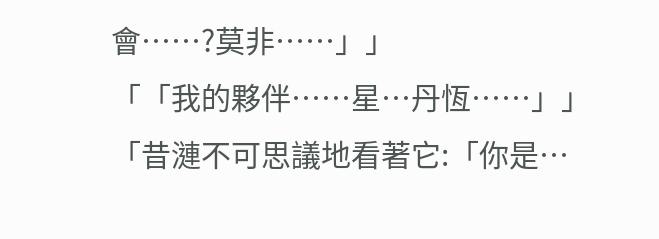會……?莫非……」」
「「我的夥伴……星…丹恆……」」
「昔漣不可思議地看著它:「你是…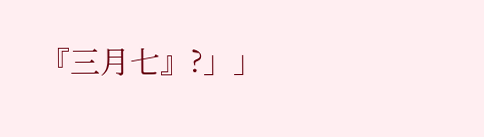『三月七』?」」